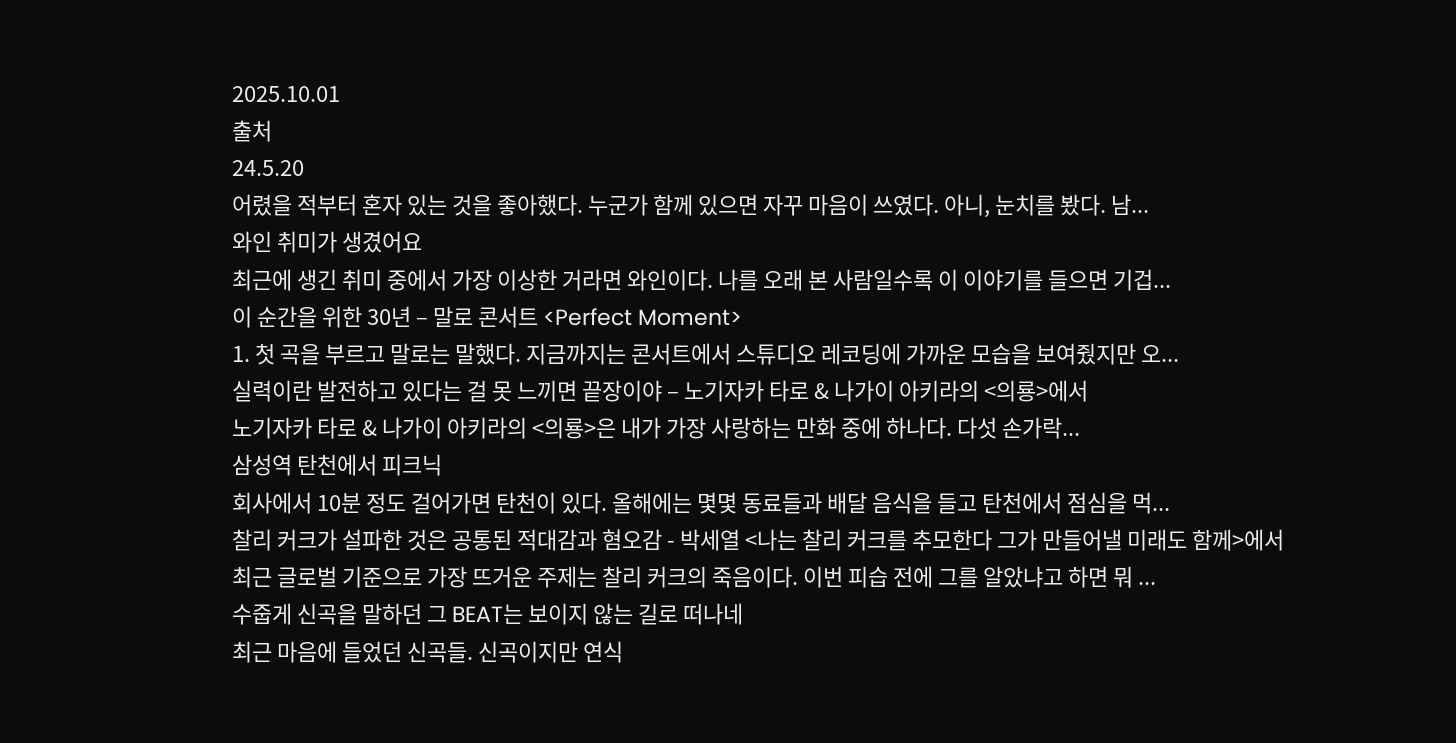2025.10.01
출처
24.5.20
어렸을 적부터 혼자 있는 것을 좋아했다. 누군가 함께 있으면 자꾸 마음이 쓰였다. 아니, 눈치를 봤다. 남...
와인 취미가 생겼어요
최근에 생긴 취미 중에서 가장 이상한 거라면 와인이다. 나를 오래 본 사람일수록 이 이야기를 들으면 기겁...
이 순간을 위한 30년 – 말로 콘서트 <Perfect Moment>
1. 첫 곡을 부르고 말로는 말했다. 지금까지는 콘서트에서 스튜디오 레코딩에 가까운 모습을 보여줬지만 오...
실력이란 발전하고 있다는 걸 못 느끼면 끝장이야 – 노기자카 타로 & 나가이 아키라의 <의룡>에서
노기자카 타로 & 나가이 아키라의 <의룡>은 내가 가장 사랑하는 만화 중에 하나다. 다섯 손가락...
삼성역 탄천에서 피크닉
회사에서 10분 정도 걸어가면 탄천이 있다. 올해에는 몇몇 동료들과 배달 음식을 들고 탄천에서 점심을 먹...
찰리 커크가 설파한 것은 공통된 적대감과 혐오감 - 박세열 <나는 찰리 커크를 추모한다 그가 만들어낼 미래도 함께>에서
최근 글로벌 기준으로 가장 뜨거운 주제는 찰리 커크의 죽음이다. 이번 피습 전에 그를 알았냐고 하면 뭐 ...
수줍게 신곡을 말하던 그 BEAT는 보이지 않는 길로 떠나네
최근 마음에 들었던 신곡들. 신곡이지만 연식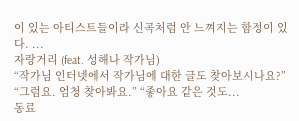이 있는 아티스트들이라 신곡처럼 안 느껴지는 함정이 있다. ...
자랑거리 (feat. 성해나 작가님)
“작가님 인터넷에서 작가님에 대한 글도 찾아보시나요?” “그럼요. 엄청 찾아봐요.” “좋아요 같은 것도...
동료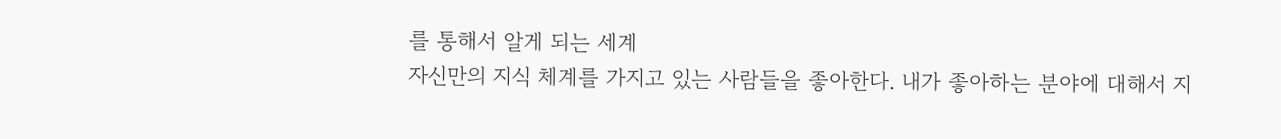를 통해서 알게 되는 세계
자신만의 지식 체계를 가지고 있는 사람들을 좋아한다. 내가 좋아하는 분야에 대해서 지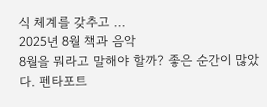식 체계를 갖추고 ...
2025년 8월 책과 음악
8월을 뭐라고 말해야 할까? 좋은 순간이 많았다. 펜타포트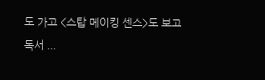도 가고 <스탑 메이킹 센스>도 보고 독서 ...